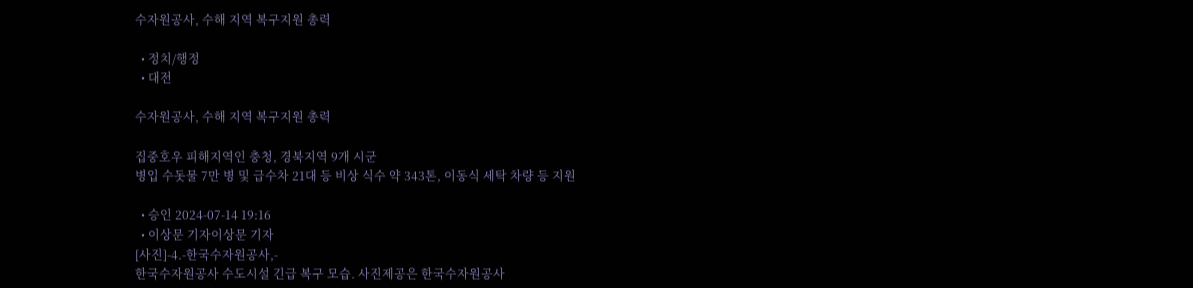수자원공사, 수해 지역 복구지원 총력

  • 정치/행정
  • 대전

수자원공사, 수해 지역 복구지원 총력

집중호우 피해지역인 충청, 경북지역 9개 시군
병입 수돗물 7만 병 및 급수차 21대 등 비상 식수 약 343톤, 이동식 세탁 차량 등 지원

  • 승인 2024-07-14 19:16
  • 이상문 기자이상문 기자
[사진]-4.-한국수자원공사,-
한국수자원공사 수도시설 긴급 복구 모습. 사진제공은 한국수자원공사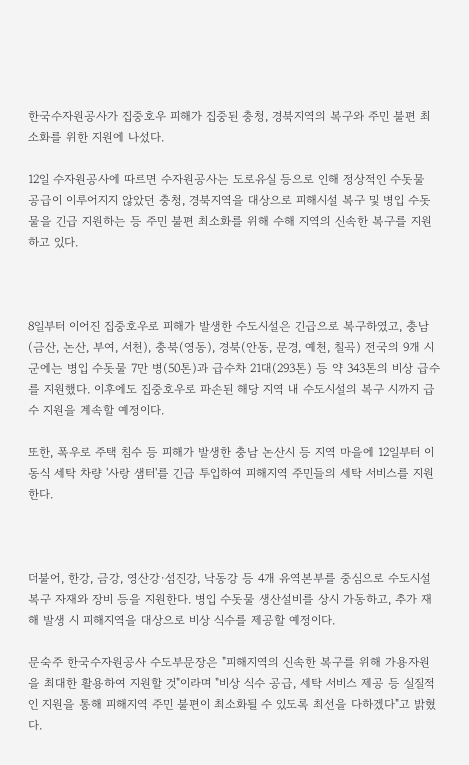한국수자원공사가 집중호우 피해가 집중된 충청, 경북지역의 복구와 주민 불편 최소화를 위한 지원에 나섰다.

12일 수자원공사에 따르면 수자원공사는 도로유실 등으로 인해 정상적인 수돗물 공급이 이루어지지 않았던 충청, 경북지역을 대상으로 피해시설 복구 및 병입 수돗물을 긴급 지원하는 등 주민 불편 최소화를 위해 수해 지역의 신속한 복구를 지원하고 있다.



8일부터 이어진 집중호우로 피해가 발생한 수도시설은 긴급으로 복구하였고, 충남(금산, 논산, 부여, 서천), 충북(영동), 경북(안동, 문경, 예천, 칠곡) 전국의 9개 시군에는 병입 수돗물 7만 병(50톤)과 급수차 21대(293톤) 등 약 343톤의 비상 급수를 지원했다. 이후에도 집중호우로 파손된 해당 지역 내 수도시설의 복구 시까지 급수 지원을 계속할 예정이다.

또한, 폭우로 주택 침수 등 피해가 발생한 충남 논산시 등 지역 마을에 12일부터 이동식 세탁 차량 '사랑 샘터'를 긴급 투입하여 피해지역 주민들의 세탁 서비스를 지원한다.



더불어, 한강, 금강, 영산강·섬진강, 낙동강 등 4개 유역본부를 중심으로 수도시설 복구 자재와 장비 등을 지원한다. 병입 수돗물 생산설비를 상시 가동하고, 추가 재해 발생 시 피해지역을 대상으로 비상 식수를 제공할 예정이다.

문숙주 한국수자원공사 수도부문장은 "피해지역의 신속한 복구를 위해 가용자원을 최대한 활용하여 지원할 것"이라며 "비상 식수 공급, 세탁 서비스 제공 등 실질적인 지원을 통해 피해지역 주민 불편이 최소화될 수 있도록 최선을 다하겠다"고 밝혔다.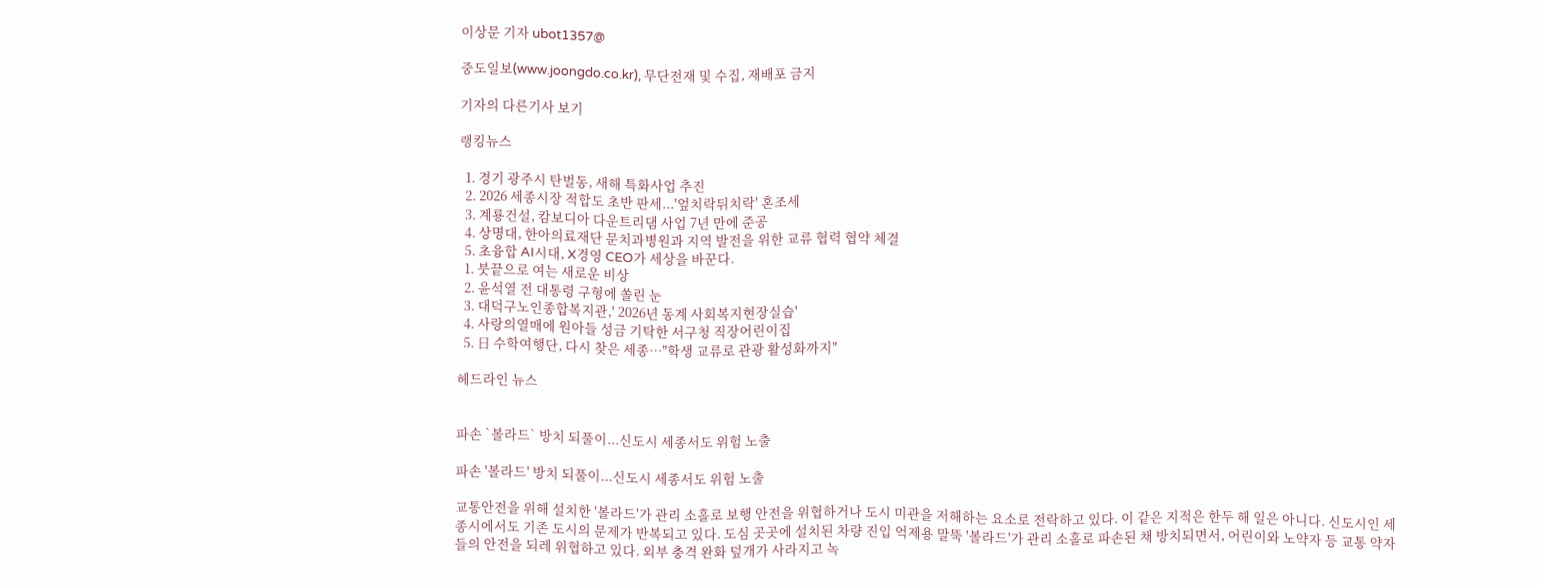이상문 기자 ubot1357@

중도일보(www.joongdo.co.kr), 무단전재 및 수집, 재배포 금지

기자의 다른기사 보기

랭킹뉴스

  1. 경기 광주시 탄벌동, 새해 특화사업 추진
  2. 2026 세종시장 적합도 초반 판세...'엎치락뒤치락' 혼조세
  3. 계룡건설, 캄보디아 다운트리댐 사업 7년 만에 준공
  4. 상명대, 한아의료재단 문치과병원과 지역 발전을 위한 교류 협력 협약 체결
  5. 초융합 AI시대, X경영 CEO가 세상을 바꾼다.
  1. 붓끝으로 여는 새로운 비상
  2. 윤석열 전 대통령 구형에 쏠린 눈
  3. 대덕구노인종합복지관,' 2026년 동계 사회복지현장실습'
  4. 사랑의열매에 원아들 성금 기탁한 서구청 직장어린이집
  5. 日 수학여행단, 다시 찾은 세종…"학생 교류로 관광 활성화까지"

헤드라인 뉴스


파손 `볼라드` 방치 되풀이...신도시 세종서도 위험 노출

파손 '볼라드' 방치 되풀이...신도시 세종서도 위험 노출

교통안전을 위해 설치한 '볼라드'가 관리 소홀로 보행 안전을 위협하거나 도시 미관을 저해하는 요소로 전락하고 있다. 이 같은 지적은 한두 해 일은 아니다. 신도시인 세종시에서도 기존 도시의 문제가 반복되고 있다. 도심 곳곳에 설치된 차량 진입 억제용 말뚝 '볼라드'가 관리 소홀로 파손된 채 방치되면서, 어린이와 노약자 등 교통 약자들의 안전을 되레 위협하고 있다. 외부 충격 완화 덮개가 사라지고 녹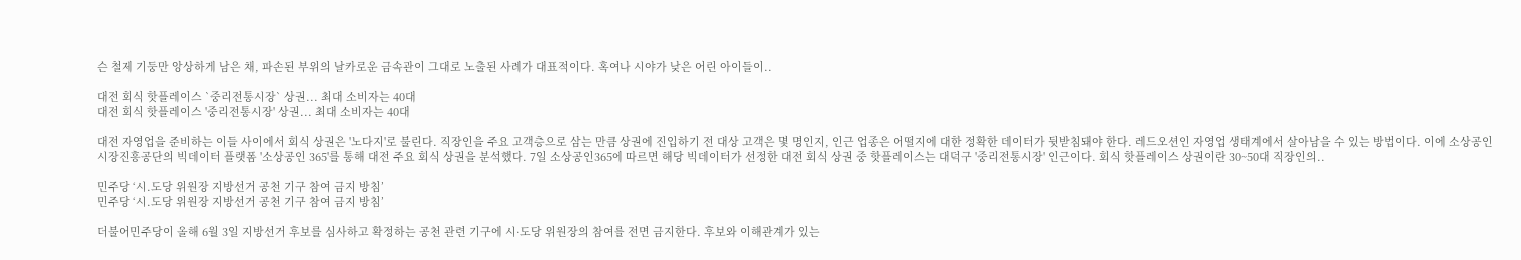슨 철제 기둥만 앙상하게 남은 채, 파손된 부위의 날카로운 금속관이 그대로 노출된 사례가 대표적이다. 혹여나 시야가 낮은 어린 아이들이..

대전 회식 핫플레이스 `중리전통시장` 상권... 최대 소비자는 40대
대전 회식 핫플레이스 '중리전통시장' 상권... 최대 소비자는 40대

대전 자영업을 준비하는 이들 사이에서 회식 상권은 '노다지'로 불린다. 직장인을 주요 고객층으로 삼는 만큼 상권에 진입하기 전 대상 고객은 몇 명인지, 인근 업종은 어떨지에 대한 정확한 데이터가 뒷받침돼야 한다. 레드오션인 자영업 생태계에서 살아남을 수 있는 방법이다. 이에 소상공인시장진흥공단의 빅데이터 플랫폼 '소상공인 365'를 통해 대전 주요 회식 상권을 분석했다. 7일 소상공인365에 따르면 해당 빅데이터가 선정한 대전 회식 상권 중 핫플레이스는 대덕구 '중리전통시장' 인근이다. 회식 핫플레이스 상권이란 30~50대 직장인의..

민주당 ‘시.도당 위원장 지방선거 공천 기구 참여 금지 방침’
민주당 ‘시.도당 위원장 지방선거 공천 기구 참여 금지 방침’

더불어민주당이 올해 6월 3일 지방선거 후보를 심사하고 확정하는 공천 관련 기구에 시·도당 위원장의 참여를 전면 금지한다. 후보와 이해관계가 있는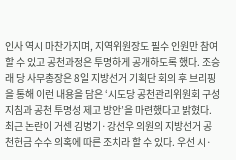인사 역시 마찬가지며, 지역위원장도 필수 인원만 참여할 수 있고 공천과정은 투명하게 공개하도록 했다. 조승래 당 사무총장은 8일 지방선거 기획단 회의 후 브리핑을 통해 이런 내용을 담은 ‘시도당 공천관리위원회 구성 지침과 공천 투명성 제고 방안’을 마련했다고 밝혔다. 최근 논란이 거센 김병기·강선우 의원의 지방선거 공천헌금 수수 의혹에 따른 조치라 할 수 있다. 우선 시·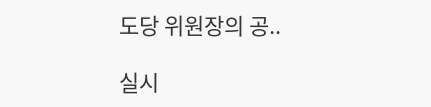도당 위원장의 공..

실시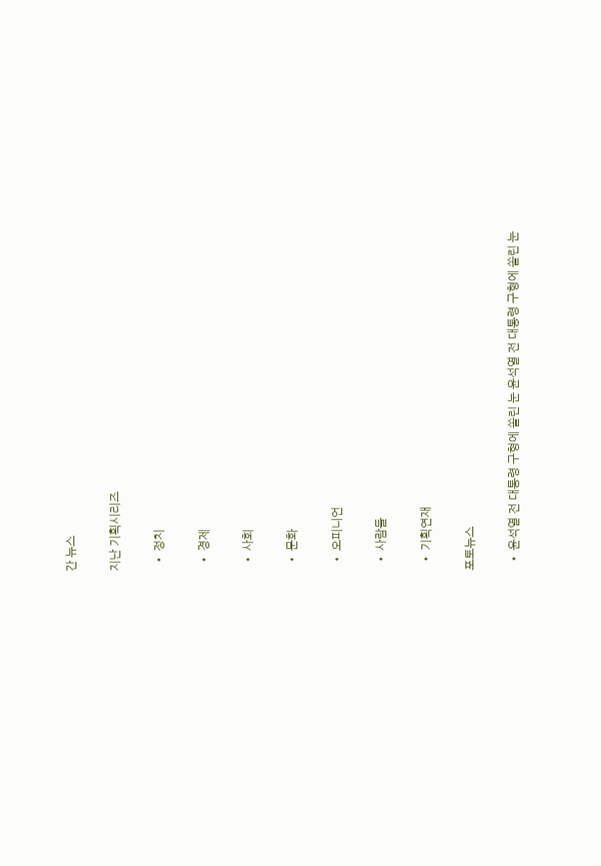간 뉴스

지난 기획시리즈

  • 정치

  • 경제

  • 사회

  • 문화

  • 오피니언

  • 사람들

  • 기획연재

포토뉴스

  • 윤석열 전 대통령 구형에 쏠린 눈 윤석열 전 대통령 구형에 쏠린 눈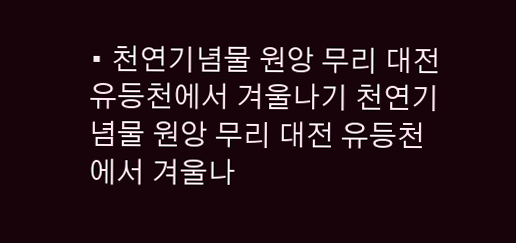• 천연기념물 원앙 무리 대전 유등천에서 겨울나기 천연기념물 원앙 무리 대전 유등천에서 겨울나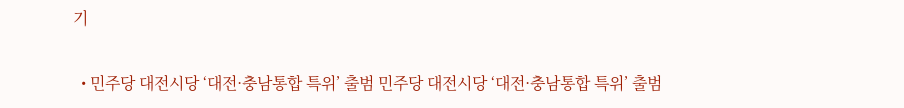기

  • 민주당 대전시당 ‘대전·충남통합 특위’ 출범 민주당 대전시당 ‘대전·충남통합 특위’ 출범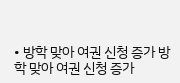• 방학 맞아 여권 신청 증가 방학 맞아 여권 신청 증가